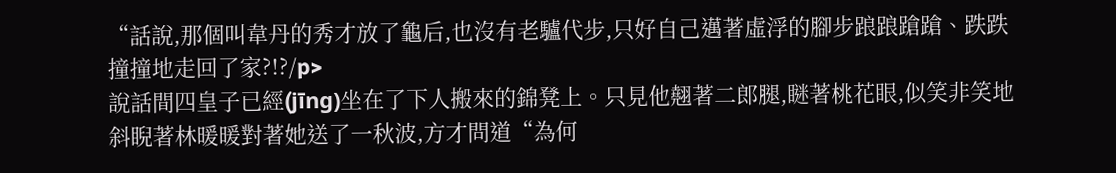“話說,那個叫韋丹的秀才放了龜后,也沒有老驢代步,只好自己邁著虛浮的腳步踉踉蹌蹌、跌跌撞撞地走回了家?!?/p>
說話間四皇子已經(jīng)坐在了下人搬來的錦凳上。只見他翹著二郎腿,瞇著桃花眼,似笑非笑地斜睨著林暖暖對著她送了一秋波,方才問道“為何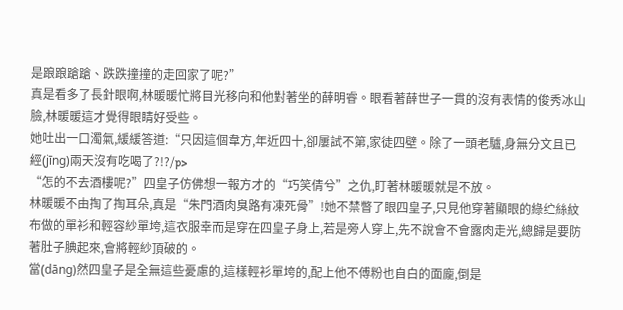是踉踉蹌蹌、跌跌撞撞的走回家了呢?”
真是看多了長針眼啊,林暖暖忙將目光移向和他對著坐的薛明睿。眼看著薛世子一貫的沒有表情的俊秀冰山臉,林暖暖這才覺得眼睛好受些。
她吐出一口濁氣,緩緩答道:“只因這個韋方,年近四十,卻屢試不第,家徒四壁。除了一頭老驢,身無分文且已經(jīng)兩天沒有吃喝了?!?/p>
“怎的不去酒樓呢?”四皇子仿佛想一報方才的“巧笑倩兮”之仇,盯著林暖暖就是不放。
林暖暖不由掏了掏耳朵,真是“朱門酒肉臭路有凍死骨”!她不禁瞥了眼四皇子,只見他穿著顯眼的綠纻絲紋布做的單衫和輕容紗單垮,這衣服幸而是穿在四皇子身上,若是旁人穿上,先不說會不會露肉走光,總歸是要防著肚子腆起來,會將輕紗頂破的。
當(dāng)然四皇子是全無這些憂慮的,這樣輕衫單垮的,配上他不傅粉也自白的面龐,倒是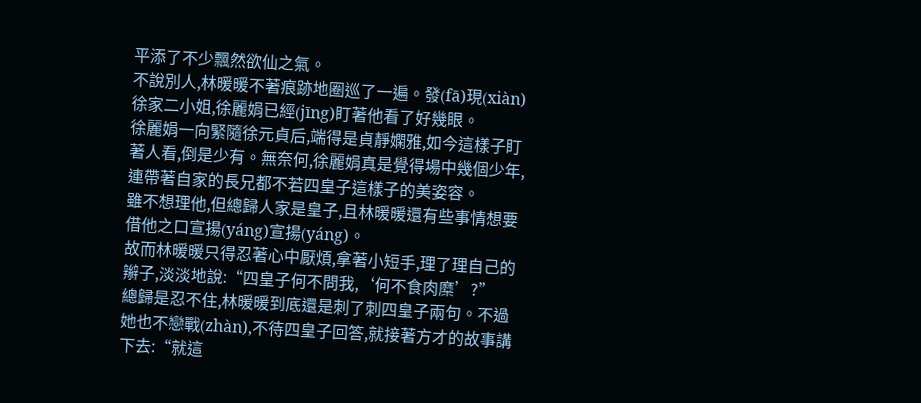平添了不少飄然欲仙之氣。
不說別人,林暖暖不著痕跡地圈巡了一遍。發(fā)現(xiàn)徐家二小姐,徐麗娟已經(jīng)盯著他看了好幾眼。
徐麗娟一向緊隨徐元貞后,端得是貞靜嫻雅,如今這樣子盯著人看,倒是少有。無奈何,徐麗娟真是覺得場中幾個少年,連帶著自家的長兄都不若四皇子這樣子的美姿容。
雖不想理他,但總歸人家是皇子,且林暖暖還有些事情想要借他之口宣揚(yáng)宣揚(yáng)。
故而林暖暖只得忍著心中厭煩,拿著小短手,理了理自己的辮子,淡淡地說:“四皇子何不問我,‘何不食肉糜’?”
總歸是忍不住,林暖暖到底還是刺了刺四皇子兩句。不過她也不戀戰(zhàn),不待四皇子回答,就接著方才的故事講下去:“就這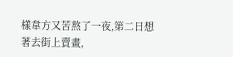樣韋方又苦熬了一夜,第二日想著去街上賣畫,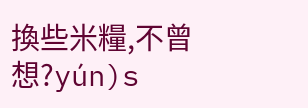換些米糧,不曾想?yún)s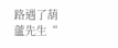路遇了葫蘆先生“